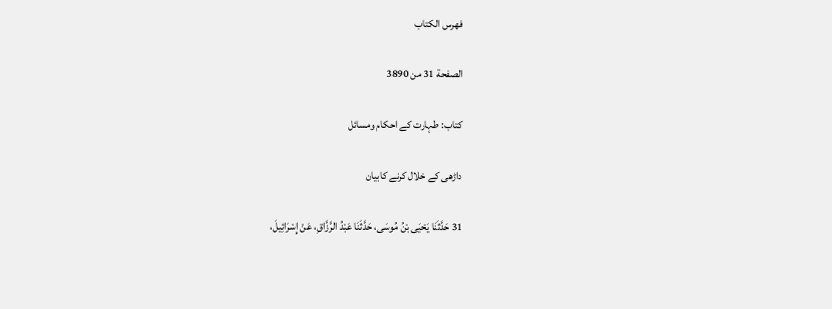فهرس الكتاب

الصفحة 31 من 3890

کتاب: طہارت کے احکام ومسائل

داڑھی کے خلال کرنے کابیان

31 حَدَّثَنَا يَحْيَى بْنُ مُوسَى، حَدَّثَنَا عَبْدُ الرَّزَّاقِ، عَنْ إِسْرَائِيلَ،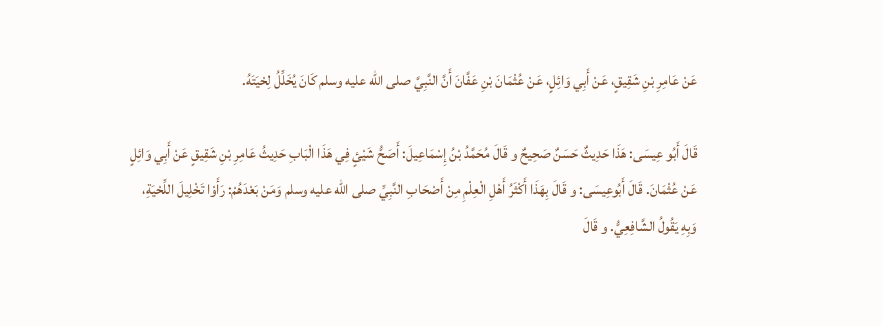عَنْ عَامِرِ بْنِ شَقِيقٍ، عَنْ أَبِي وَائِلٍ، عَنْ عُثْمَانَ بْنِ عَفَّانَ أَنَّ النَّبِيَّ صلى الله عليه وسلم كَانَ يُخَلِّلُ لِحْيَتَهُ.

قَالَ أَبُو عِيسَى: هَذَا حَدِيثٌ حَسَنٌ صَحِيحٌ و قَالَ مُحَمَّدُ بْنُ إِسْمَاعِيلَ: أَصَحُّ شَيْئٍ فِي هَذَا الْبَابِ حَدِيثُ عَامِرِ بْنِ شَقِيقٍ عَنْ أَبِي وَائِلٍ عَنْ عُثْمَانَ. قَالَ أَبُوعِيسَى: و قَالَ بِهَذَا أَكْثَرُ أَهْلِ الْعِلْمِ مِنْ أَصْحَابِ النَّبِيِّ صلى الله عليه وسلم وَمَنْ بَعْدَهُمْ: رَأَوْا تَخْلِيلَ اللِّحْيَةِ، وَبِهِ يَقُولُ الشَّافِعِيُّ. و قَالَ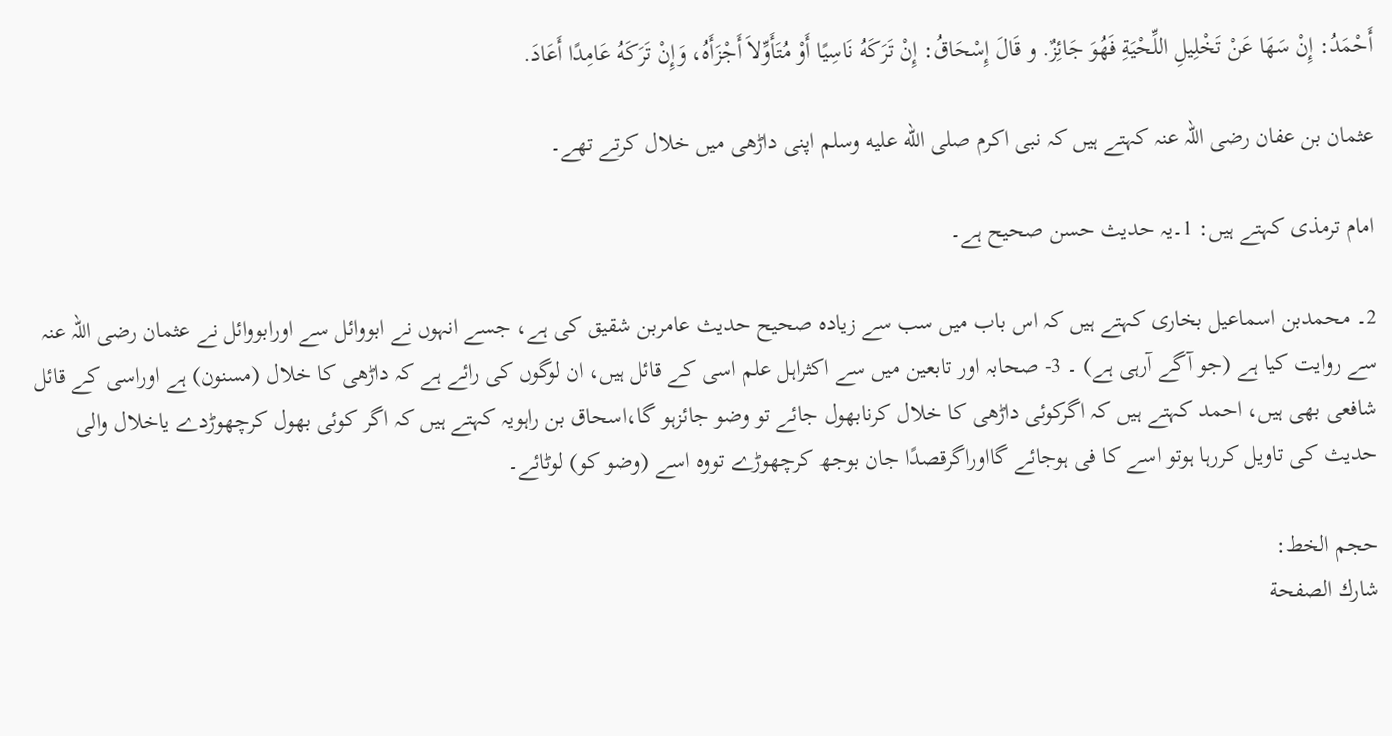أَحْمَدُ: إِنْ سَهَا عَنْ تَخْلِيلِ اللِّحْيَةِ فَهُوَ جَائِزٌ. و قَالَ إِسْحَاقُ: إِنْ تَرَكَهُ نَاسِيًا أَوْ مُتَأَوِّلاَ أَجْزَأَهُ، وَإِنْ تَرَكَهُ عَامِدًا أَعَادَ.

عثمان بن عفان رضی اللہ عنہ کہتے ہیں کہ نبی اکرم صلى الله عليه وسلم اپنی داڑھی میں خلال کرتے تھے۔

امام ترمذی کہتے ہیں: 1۔یہ حدیث حسن صحیح ہے۔

2۔ محمدبن اسماعیل بخاری کہتے ہیں کہ اس باب میں سب سے زیادہ صحیح حدیث عامربن شقیق کی ہے، جسے انہوں نے ابووائل سے اورابووائل نے عثمان رضی اللہ عنہ سے روایت کیا ہے (جو آگے آرہی ہے) ۔ 3- صحابہ اور تابعین میں سے اکثراہل علم اسی کے قائل ہیں، ان لوگوں کی رائے ہے کہ داڑھی کا خلال (مسنون) ہے اوراسی کے قائل شافعی بھی ہیں، احمد کہتے ہیں کہ اگرکوئی داڑھی کا خلال کرنابھول جائے تو وضو جائزہو گا،اسحاق بن راہویہ کہتے ہیں کہ اگر کوئی بھول کرچھوڑدے یاخلال والی حدیث کی تاویل کررہا ہوتو اسے کا فی ہوجائے گااوراگرقصدًا جان بوجھ کرچھوڑے تووہ اسے (وضو کو) لوٹائے۔

حجم الخط:
شارك الصفحة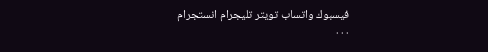فيسبوك واتساب تويتر تليجرام انستجرام
. . .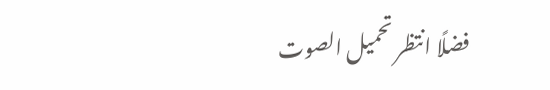فضلًا انتظر تحميل الصوت